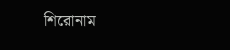শিরোনাম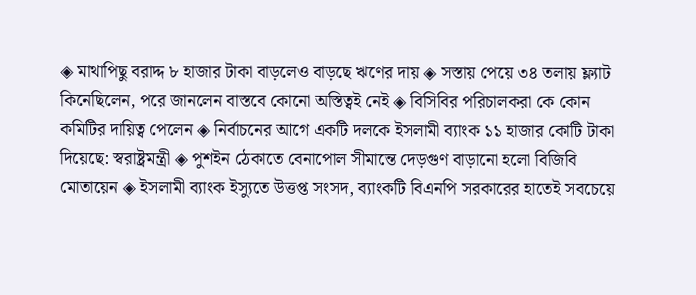◈ মাথাপিছু বরাদ্দ ৮ হাজার টাকা বাড়লেও বাড়ছে ঋণের দায় ◈ সস্তায় পেয়ে ৩৪ তলায় ফ্ল্যাট কিনেছিলেন, পরে জানলেন বাস্তবে কোনো অস্তিত্বই নেই ◈ বিসিবির প‌রিচালকরা কে কোন ক‌মি‌টির দায়িত্ব পে‌লেন ◈ নির্বাচনের আগে একটি দলকে ইসলামী ব্যাংক ১১ হাজার কোটি টাকা দিয়েছে: স্বরাষ্ট্রমন্ত্রী ◈ পুশইন ঠেকাতে বেনাপোল সীমান্তে দেড়গুণ বাড়ানো হলো বিজিবি মোতায়েন ◈ ইসলামী ব্যাংক ইস্যুতে উত্তপ্ত সংসদ, ব্যাংকটি বিএনপি সরকারের হাতেই সবচেয়ে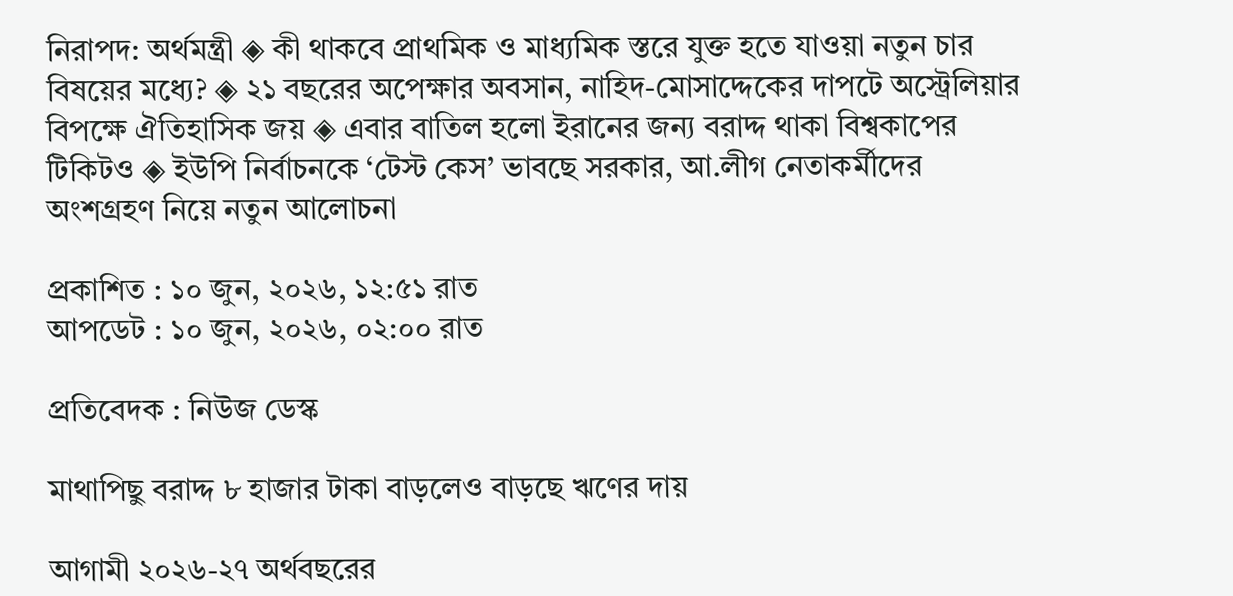নিরাপদ: অর্থমন্ত্রী ◈ কী থাকবে প্রাথমিক ও মাধ্যমিক স্তরে যুক্ত হতে যাওয়া নতুন চার বিষয়ের মধ্যে? ◈ ২১ বছরের অপেক্ষার অবসান, নাহিদ-মোসাদ্দেকের দাপটে অস্ট্রেলিয়ার বিপক্ষে ঐতিহাসিক জয় ◈ এবার বাতিল হ‌লো ইরানের জন্য বরাদ্দ থাকা ‌বিশ্বকা‌পের টিকিটও ◈ ইউপি নির্বাচনকে ‘টেস্ট কেস’ ভাবছে সরকার, আ.লীগ নেতাকর্মীদের অংশগ্রহণ নিয়ে নতুন আলোচনা

প্রকাশিত : ১০ জুন, ২০২৬, ১২:৫১ রাত
আপডেট : ১০ জুন, ২০২৬, ০২:০০ রাত

প্রতিবেদক : নিউজ ডেস্ক

মাথাপিছু বরাদ্দ ৮ হাজার টাকা বাড়লেও বাড়ছে ঋণের দায়

আগামী ২০২৬-২৭ অর্থবছরের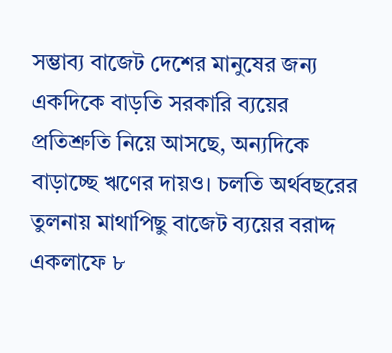সম্ভাব্য বাজেট দেশের মানুষের জন্য একদিকে বাড়তি সরকারি ব্যয়ের প্রতিশ্রুতি নিয়ে আসছে, অন্যদিকে বাড়াচ্ছে ঋণের দায়ও। চলতি অর্থবছরের তুলনায় মাথাপিছু বাজেট ব্যয়ের বরাদ্দ একলাফে ৮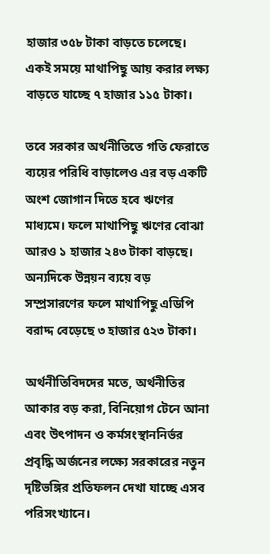হাজার ৩৫৮ টাকা বাড়তে চলেছে। একই সময়ে মাথাপিছু আয় করার লক্ষ্য বাড়তে যাচ্ছে ৭ হাজার ১১৫ টাকা।

তবে সরকার অর্থনীতিতে গতি ফেরাতে ব্যয়ের পরিধি বাড়ালেও এর বড় একটি অংশ জোগান দিতে হবে ঋণের মাধ্যমে। ফলে মাথাপিছু ঋণের বোঝা আরও ১ হাজার ২৪৩ টাকা বাড়ছে। অন্যদিকে উন্নয়ন ব্যয়ে বড় সম্প্রসারণের ফলে মাথাপিছু এডিপি বরাদ্দ বেড়েছে ৩ হাজার ৫২৩ টাকা।

অর্থনীতিবিদদের মতে, অর্থনীতির আকার বড় করা, বিনিয়োগ টেনে আনা এবং উৎপাদন ও কর্মসংস্থাননির্ভর প্রবৃদ্ধি অর্জনের লক্ষ্যে সরকারের নতুন দৃষ্টিভঙ্গির প্রতিফলন দেখা যাচ্ছে এসব পরিসংখ্যানে।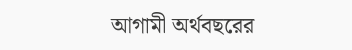আগামী অর্থবছরের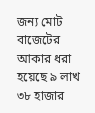জন্য মোট বাজেটের আকার ধরা হয়েছে ৯ লাখ ৩৮ হাজার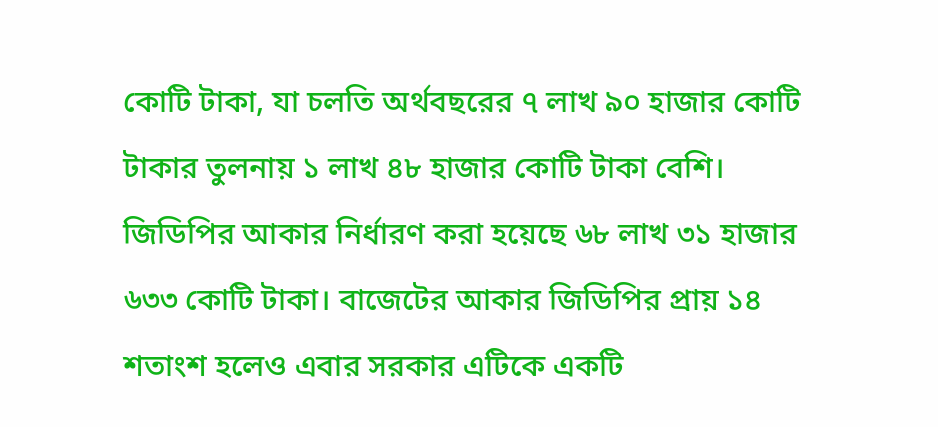কোটি টাকা, যা চলতি অর্থবছরের ৭ লাখ ৯০ হাজার কোটি টাকার তুলনায় ১ লাখ ৪৮ হাজার কোটি টাকা বেশি। জিডিপির আকার নির্ধারণ করা হয়েছে ৬৮ লাখ ৩১ হাজার ৬৩৩ কোটি টাকা। বাজেটের আকার জিডিপির প্রায় ১৪ শতাংশ হলেও এবার সরকার এটিকে একটি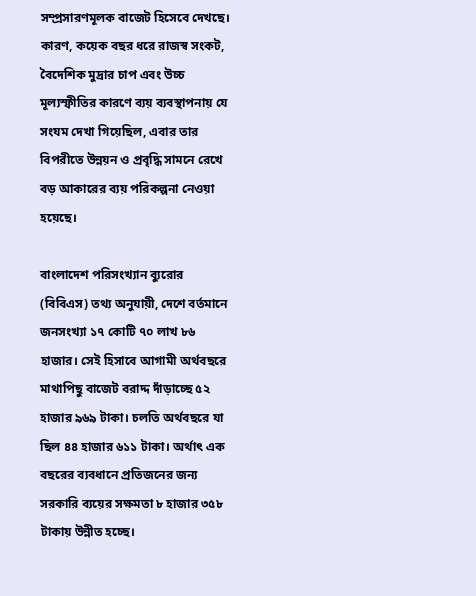সম্প্রসারণমূলক বাজেট হিসেবে দেখছে। কারণ, কয়েক বছর ধরে রাজস্ব সংকট, বৈদেশিক মুদ্রার চাপ এবং উচ্চ মূল্যস্ফীতির কারণে ব্যয় ব্যবস্থাপনায় যে সংযম দেখা গিয়েছিল, এবার তার বিপরীতে উন্নয়ন ও প্রবৃদ্ধি সামনে রেখে বড় আকারের ব্যয় পরিকল্পনা নেওয়া হয়েছে।

বাংলাদেশ পরিসংখ্যান ব্যুরোর (বিবিএস) তথ্য অনুযায়ী, দেশে বর্তমানে জনসংখ্যা ১৭ কোটি ৭০ লাখ ৮৬ হাজার। সেই হিসাবে আগামী অর্থবছরে মাথাপিছু বাজেট বরাদ্দ দাঁড়াচ্ছে ৫২ হাজার ৯৬৯ টাকা। চলতি অর্থবছরে যা ছিল ৪৪ হাজার ৬১১ টাকা। অর্থাৎ এক বছরের ব্যবধানে প্রতিজনের জন্য সরকারি ব্যয়ের সক্ষমতা ৮ হাজার ৩৫৮ টাকায় উন্নীত হচ্ছে।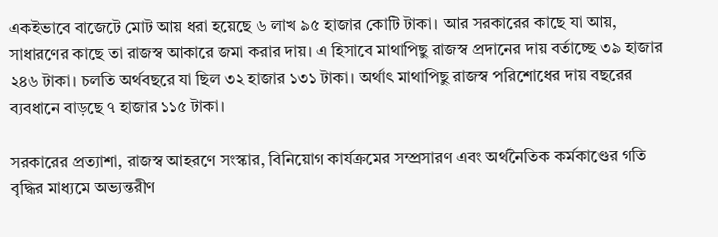একইভাবে বাজেটে মোট আয় ধরা হয়েছে ৬ লাখ ৯৫ হাজার কোটি টাকা। আর সরকারের কাছে যা আয়, সাধারণের কাছে তা রাজস্ব আকারে জমা করার দায়। এ হিসাবে মাথাপিছু রাজস্ব প্রদানের দায় বর্তাচ্ছে ৩৯ হাজার ২৪৬ টাকা। চলতি অর্থবছরে যা ছিল ৩২ হাজার ১৩১ টাকা। অর্থাৎ মাথাপিছু রাজস্ব পরিশোধের দায় বছরের ব্যবধানে বাড়ছে ৭ হাজার ১১৫ টাকা।

সরকারের প্রত্যাশা, রাজস্ব আহরণে সংস্কার, বিনিয়োগ কার্যক্রমের সম্প্রসারণ এবং অর্থনৈতিক কর্মকাণ্ডের গতি বৃদ্ধির মাধ্যমে অভ্যন্তরীণ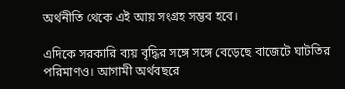অর্থনীতি থেকে এই আয় সংগ্রহ সম্ভব হবে।

এদিকে সরকারি ব্যয় বৃদ্ধির সঙ্গে সঙ্গে বেড়েছে বাজেটে ঘাটতির পরিমাণও। আগামী অর্থবছরে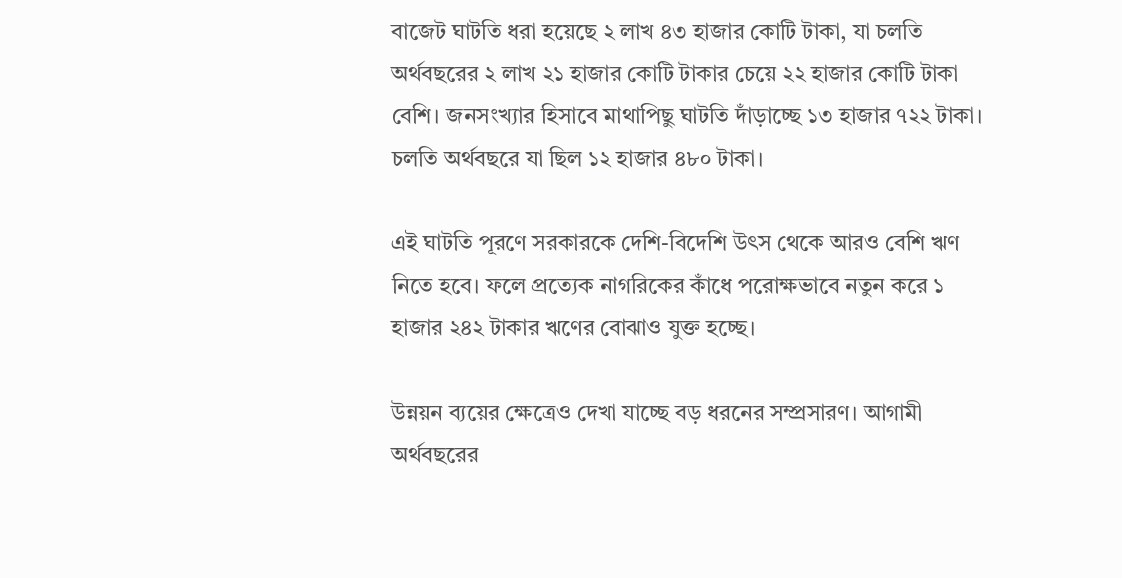বাজেট ঘাটতি ধরা হয়েছে ২ লাখ ৪৩ হাজার কোটি টাকা, যা চলতি অর্থবছরের ২ লাখ ২১ হাজার কোটি টাকার চেয়ে ২২ হাজার কোটি টাকা বেশি। জনসংখ্যার হিসাবে মাথাপিছু ঘাটতি দাঁড়াচ্ছে ১৩ হাজার ৭২২ টাকা। চলতি অর্থবছরে যা ছিল ১২ হাজার ৪৮০ টাকা।

এই ঘাটতি পূরণে সরকারকে দেশি-বিদেশি উৎস থেকে আরও বেশি ঋণ নিতে হবে। ফলে প্রত্যেক নাগরিকের কাঁধে পরোক্ষভাবে নতুন করে ১ হাজার ২৪২ টাকার ঋণের বোঝাও যুক্ত হচ্ছে।

উন্নয়ন ব্যয়ের ক্ষেত্রেও দেখা যাচ্ছে বড় ধরনের সম্প্রসারণ। আগামী অর্থবছরের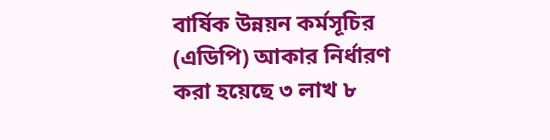বার্ষিক উন্নয়ন কর্মসূচির (এডিপি) আকার নির্ধারণ করা হয়েছে ৩ লাখ ৮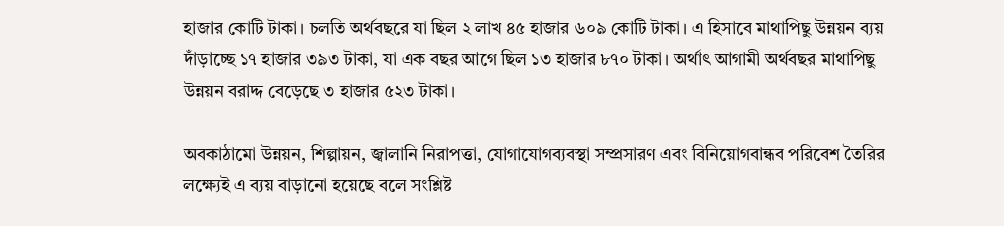হাজার কোটি টাকা। চলতি অর্থবছরে যা ছিল ২ লাখ ৪৫ হাজার ৬০৯ কোটি টাকা। এ হিসাবে মাথাপিছু উন্নয়ন ব্যয় দাঁড়াচ্ছে ১৭ হাজার ৩৯৩ টাকা, যা এক বছর আগে ছিল ১৩ হাজার ৮৭০ টাকা। অর্থাৎ আগামী অর্থবছর মাথাপিছু উন্নয়ন বরাদ্দ বেড়েছে ৩ হাজার ৫২৩ টাকা।

অবকাঠামো উন্নয়ন, শিল্পায়ন, জ্বালানি নিরাপত্তা, যোগাযোগব্যবস্থা সম্প্রসারণ এবং বিনিয়োগবান্ধব পরিবেশ তৈরির লক্ষ্যেই এ ব্যয় বাড়ানো হয়েছে বলে সংশ্লিষ্ট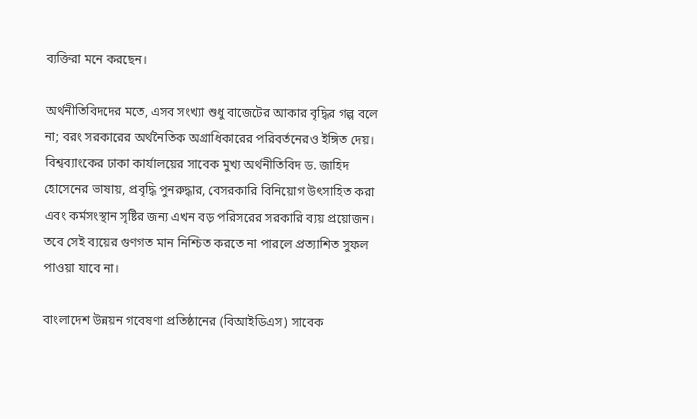ব্যক্তিরা মনে করছেন।

অর্থনীতিবিদদের মতে, এসব সংখ্যা শুধু বাজেটের আকার বৃদ্ধির গল্প বলে না; বরং সরকারের অর্থনৈতিক অগ্রাধিকারের পরিবর্তনেরও ইঙ্গিত দেয়। বিশ্বব্যাংকের ঢাকা কার্যালয়ের সাবেক মুখ্য অর্থনীতিবিদ ড. জাহিদ হোসেনের ভাষায়, প্রবৃদ্ধি পুনরুদ্ধার, বেসরকারি বিনিয়োগ উৎসাহিত করা এবং কর্মসংস্থান সৃষ্টির জন্য এখন বড় পরিসরের সরকারি ব্যয় প্রয়োজন। তবে সেই ব্যয়ের গুণগত মান নিশ্চিত করতে না পারলে প্রত্যাশিত সুফল পাওয়া যাবে না।

বাংলাদেশ উন্নয়ন গবেষণা প্রতিষ্ঠানের (বিআইডিএস) সাবেক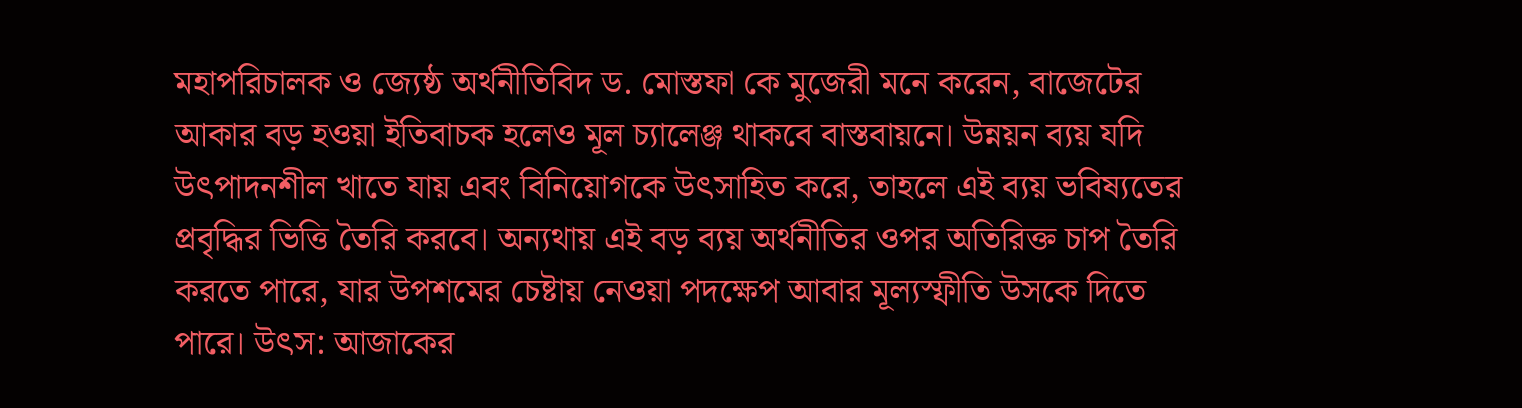মহাপরিচালক ও জ্যেষ্ঠ অর্থনীতিবিদ ড. মোস্তফা কে মুজেরী মনে করেন, বাজেটের আকার বড় হওয়া ইতিবাচক হলেও মূল চ্যালেঞ্জ থাকবে বাস্তবায়নে। উন্নয়ন ব্যয় যদি উৎপাদনশীল খাতে যায় এবং বিনিয়োগকে উৎসাহিত করে, তাহলে এই ব্যয় ভবিষ্যতের প্রবৃদ্ধির ভিত্তি তৈরি করবে। অন্যথায় এই বড় ব্যয় অর্থনীতির ওপর অতিরিক্ত চাপ তৈরি করতে পারে, যার উপশমের চেষ্টায় নেওয়া পদক্ষেপ আবার মূল্যস্ফীতি উসকে দিতে পারে। উৎস: আজাকের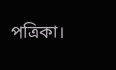পত্রিকা।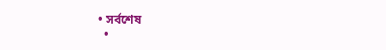• সর্বশেষ
  •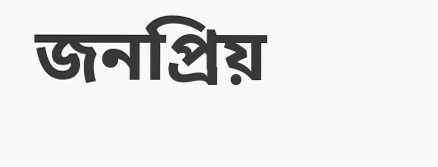জনপ্রিয়